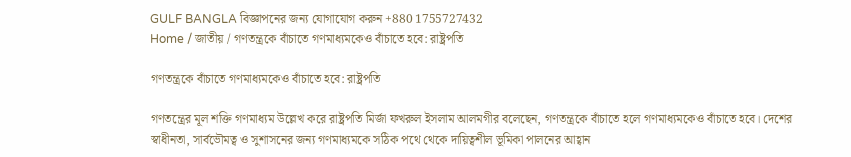GULF BANGLA বিজ্ঞাপনের জন্য যোগাযোগ করুন +880 1755727432
Home / জাতীয় / গণতন্ত্রকে বাঁচাতে গণমাধ্যমকেও বাঁচাতে হবে: রাষ্ট্রপতি

গণতন্ত্রকে বাঁচাতে গণমাধ্যমকেও বাঁচাতে হবে: রাষ্ট্রপতি

গণতন্ত্রের মূল শক্তি গণমাধ্যম উল্লেখ করে রাষ্ট্রপতি মির্জা ফখরুল ইসলাম আলমগীর বলেছেন, গণতন্ত্রকে বাঁচাতে হলে গণমাধ্যমকেও বাঁচাতে হবে। দেশের স্বাধীনতা, সার্বভৌমত্ব ও সুশাসনের জন্য গণমাধ্যমকে সঠিক পথে থেকে দায়িত্বশীল ভূমিকা পালনের আহ্বান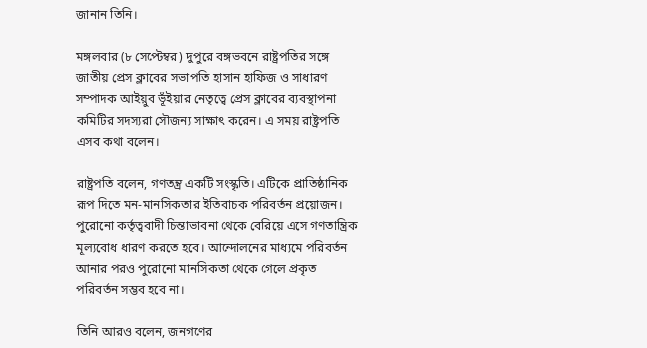জানান তিনি।

মঙ্গলবার (৮ সেপ্টেম্বর) দুপুরে বঙ্গভবনে রাষ্ট্রপতির সঙ্গে জাতীয় প্রেস ক্লাবের সভাপতি হাসান হাফিজ ও সাধারণ সম্পাদক আইয়ুব ভূঁইয়ার নেতৃত্বে প্রেস ক্লাবের ব্যবস্থাপনা কমিটির সদস্যরা সৌজন্য সাক্ষাৎ করেন। এ সময় রাষ্ট্রপতি এসব কথা বলেন।

রাষ্ট্রপতি বলেন, গণতন্ত্র একটি সংস্কৃতি। এটিকে প্রাতিষ্ঠানিক রূপ দিতে মন-মানসিকতার ইতিবাচক পরিবর্তন প্রয়োজন। পুরোনো কর্তৃত্ববাদী চিন্তাভাবনা থেকে বেরিয়ে এসে গণতান্ত্রিক মূল্যবোধ ধারণ করতে হবে। আন্দোলনের মাধ্যমে পরিবর্তন আনার পরও পুরোনো মানসিকতা থেকে গেলে প্রকৃত পরিবর্তন সম্ভব হবে না।

তিনি আরও বলেন, জনগণের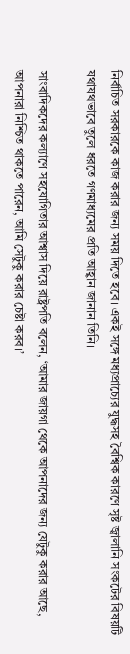নির্বাচিত সরকারকে কাজ করার জন্য সময় দিতে হবে। একই সঙ্গে মধ্যপ্রাচ্যের যুদ্ধসহ বৈশ্বিক কারণে সৃষ্ট জ্বালানি সংকটের বিষয়টি যথাযথভাবে তুলে ধরতে গণমাধ্যমের প্রতি আহ্বান জানান তিনি।

সাংবাদিকদের কল্যাণে সহযোগিতার আশ্বাস দিয়ে রাষ্ট্রপতি বলেন, ‘আমার জায়গা থেকে আপনাদের জন্য যেটুকু করার আছে, আপনারা নিশ্চিত থাকতে পারেন, আমি সেটুকু করার চেষ্টা করব।’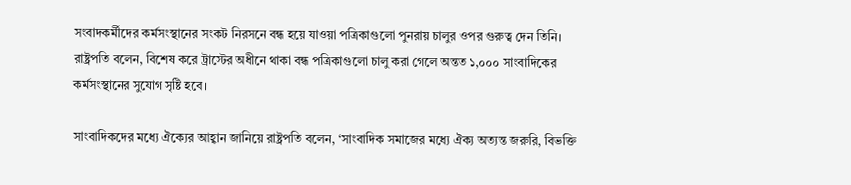সংবাদকর্মীদের কর্মসংস্থানের সংকট নিরসনে বন্ধ হয়ে যাওয়া পত্রিকাগুলো পুনরায় চালুর ওপর গুরুত্ব দেন তিনি। রাষ্ট্রপতি বলেন, বিশেষ করে ট্রাস্টের অধীনে থাকা বন্ধ পত্রিকাগুলো চালু করা গেলে অন্তত ১,০০০ সাংবাদিকের কর্মসংস্থানের সুযোগ সৃষ্টি হবে।

সাংবাদিকদের মধ্যে ঐক্যের আহ্বান জানিয়ে রাষ্ট্রপতি বলেন, ‘সাংবাদিক সমাজের মধ্যে ঐক্য অত্যন্ত জরুরি, বিভক্তি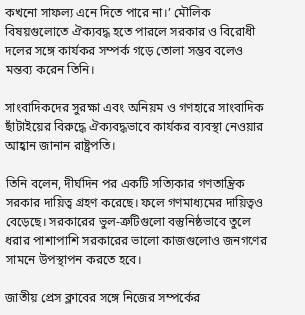কখনো সাফল্য এনে দিতে পারে না।’ মৌলিক বিষয়গুলোতে ঐক্যবদ্ধ হতে পারলে সরকার ও বিরোধী দলের সঙ্গে কার্যকর সম্পর্ক গড়ে তোলা সম্ভব বলেও মন্তব্য করেন তিনি।

সাংবাদিকদের সুরক্ষা এবং অনিয়ম ও গণহারে সাংবাদিক ছাঁটাইয়ের বিরুদ্ধে ঐক্যবদ্ধভাবে কার্যকর ব্যবস্থা নেওয়ার আহ্বান জানান রাষ্ট্রপতি।

তিনি বলেন, দীর্ঘদিন পর একটি সত্যিকার গণতান্ত্রিক সরকার দায়িত্ব গ্রহণ করেছে। ফলে গণমাধ্যমের দায়িত্বও বেড়েছে। সরকারের ভুল-ত্রুটিগুলো বস্তুনিষ্ঠভাবে তুলে ধরার পাশাপাশি সরকারের ভালো কাজগুলোও জনগণের সামনে উপস্থাপন করতে হবে।

জাতীয় প্রেস ক্লাবের সঙ্গে নিজের সম্পর্কের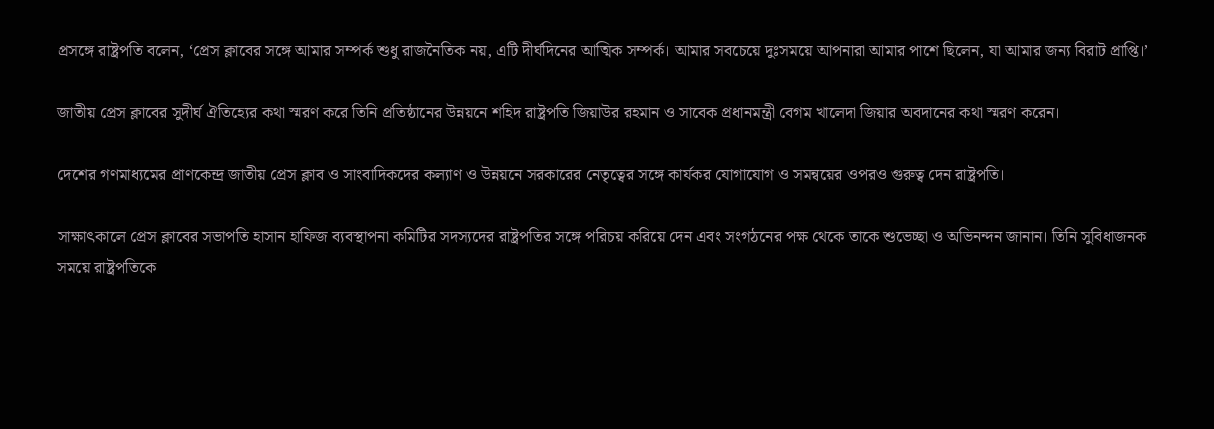প্রসঙ্গে রাষ্ট্রপতি বলেন, ‘প্রেস ক্লাবের সঙ্গে আমার সম্পর্ক শুধু রাজনৈতিক নয়, এটি দীর্ঘদিনের আত্মিক সম্পর্ক। আমার সবচেয়ে দুঃসময়ে আপনারা আমার পাশে ছিলেন, যা আমার জন্য বিরাট প্রাপ্তি।’

জাতীয় প্রেস ক্লাবের সুদীর্ঘ ঐতিহ্যের কথা স্মরণ করে তিনি প্রতিষ্ঠানের উন্নয়নে শহিদ রাষ্ট্রপতি জিয়াউর রহমান ও সাবেক প্রধানমন্ত্রী বেগম খালেদা জিয়ার অবদানের কথা স্মরণ করেন।

দেশের গণমাধ্যমের প্রাণকেন্দ্র জাতীয় প্রেস ক্লাব ও সাংবাদিকদের কল্যাণ ও উন্নয়নে সরকারের নেতৃত্বের সঙ্গে কার্যকর যোগাযোগ ও সমন্বয়ের ওপরও গুরুত্ব দেন রাষ্ট্রপতি।

সাক্ষাৎকালে প্রেস ক্লাবের সভাপতি হাসান হাফিজ ব্যবস্থাপনা কমিটির সদস্যদের রাষ্ট্রপতির সঙ্গে পরিচয় করিয়ে দেন এবং সংগঠনের পক্ষ থেকে তাকে শুভেচ্ছা ও অভিনন্দন জানান। তিনি সুবিধাজনক সময়ে রাষ্ট্রপতিকে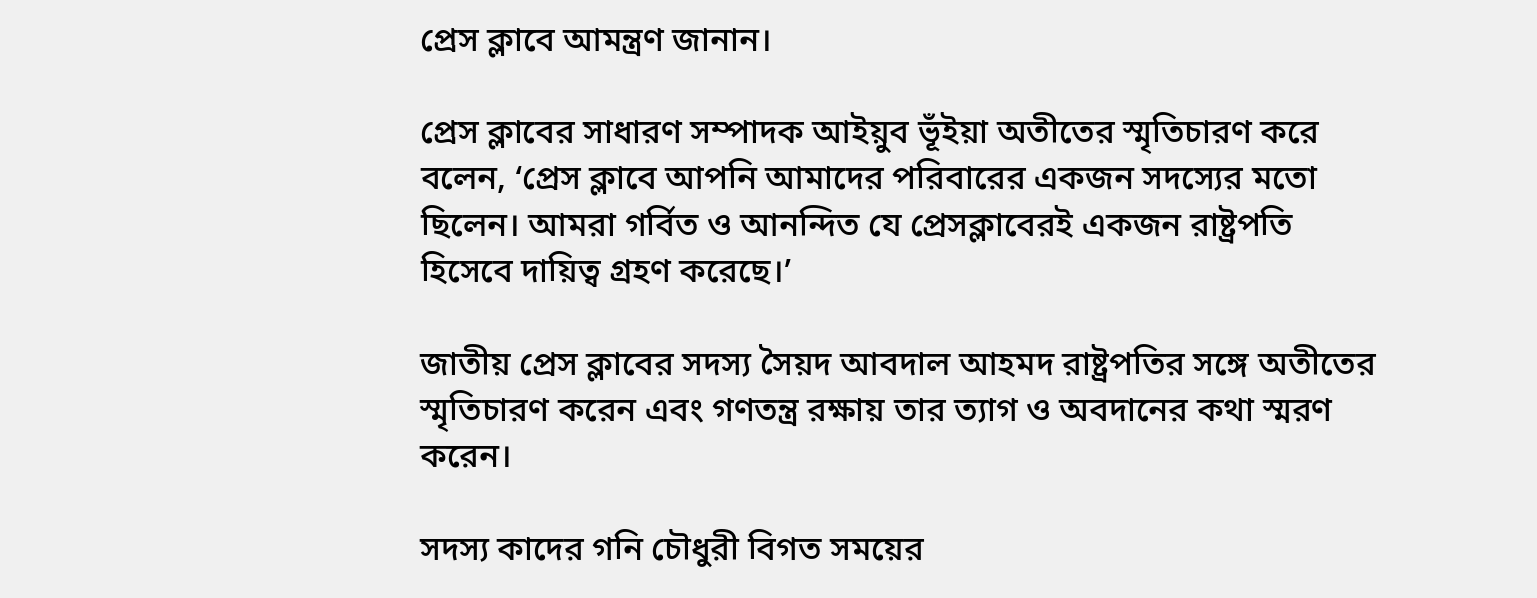প্রেস ক্লাবে আমন্ত্রণ জানান।

প্রেস ক্লাবের সাধারণ সম্পাদক আইয়ুব ভূঁইয়া অতীতের স্মৃতিচারণ করে বলেন, ‘প্রেস ক্লাবে আপনি আমাদের পরিবারের একজন সদস্যের মতো ছিলেন। আমরা গর্বিত ও আনন্দিত যে প্রেসক্লাবেরই একজন রাষ্ট্রপতি হিসেবে দায়িত্ব গ্রহণ করেছে।’

জাতীয় প্রেস ক্লাবের সদস্য সৈয়দ আবদাল আহমদ রাষ্ট্রপতির সঙ্গে অতীতের স্মৃতিচারণ করেন এবং গণতন্ত্র রক্ষায় তার ত্যাগ ও অবদানের কথা স্মরণ করেন।

সদস্য কাদের গনি চৌধুরী বিগত সময়ের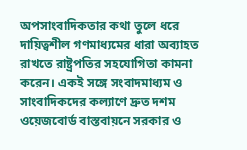অপসাংবাদিকতার কথা তুলে ধরে দায়িত্বশীল গণমাধ্যমের ধারা অব্যাহত রাখতে রাষ্ট্রপতির সহযোগিতা কামনা করেন। একই সঙ্গে সংবাদমাধ্যম ও সাংবাদিকদের কল্যাণে দ্রুত দশম ওয়েজবোর্ড বাস্তবায়নে সরকার ও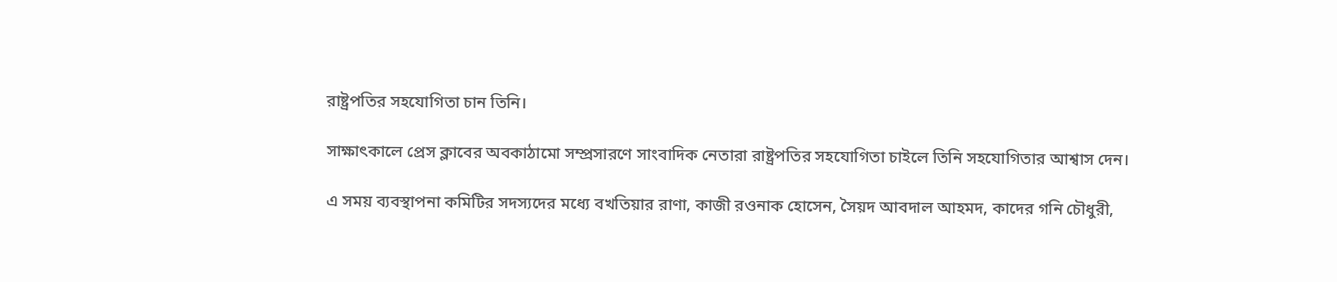রাষ্ট্রপতির সহযোগিতা চান তিনি।

সাক্ষাৎকালে প্রেস ক্লাবের অবকাঠামো সম্প্রসারণে সাংবাদিক নেতারা রাষ্ট্রপতির সহযোগিতা চাইলে তিনি সহযোগিতার আশ্বাস দেন।

এ সময় ব্যবস্থাপনা কমিটির সদস্যদের মধ্যে বখতিয়ার রাণা, কাজী রওনাক হোসেন, সৈয়দ আবদাল আহমদ, কাদের গনি চৌধুরী,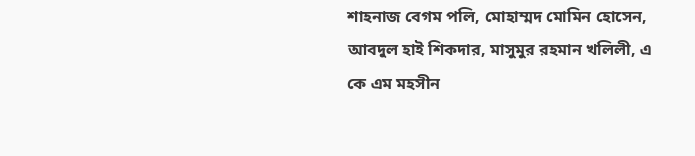শাহনাজ বেগম পলি, মোহাম্মদ মোমিন হোসেন, আবদুল হাই শিকদার, মাসুমুর রহমান খলিলী, এ কে এম মহসীন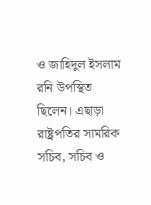ও জাহিদুল ইসলাম রনি উপস্থিত ছিলেন। এছাড়া রাষ্ট্রপতির সামরিক সচিব, সচিব ও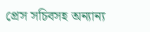প্রেস সচিবসহ অন্যান্য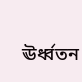ঊর্ধ্বতন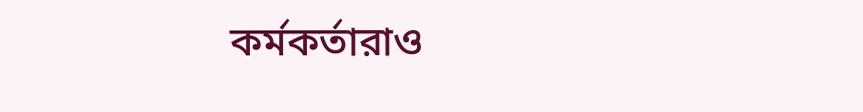কর্মকর্তারাও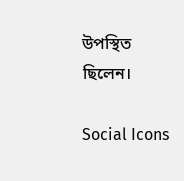উপস্থিত ছিলেন।

Social Icons